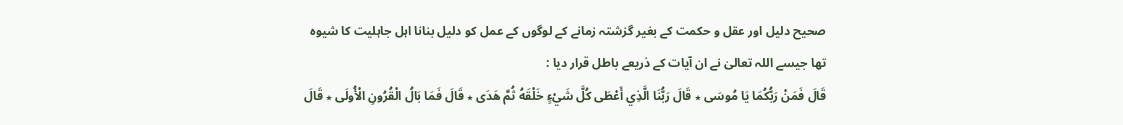صحیح دلیل اور عقل و حکمت کے بغیر گزشتہ زمانے کے لوگوں کے عمل کو دلیل بنانا اہل جاہلیت کا شیوہ تھا جیسے اللہ تعالیٰ نے ان آیات کے ذریعے باطل قرار دیا :
قَالَ فَمَنْ رَبُّكُمَا يَا مُوسَى ٭ قَالَ رَبُّنَا الَّذِي أَعْطَى كُلَّ شَيْءٍ خَلْقَهُ ثُمَّ هَدَى ٭ قَالَ فَمَا بَالُ الْقُرُونِ الْأُولَى ٭ قَالَ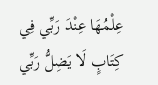عِلْمُهَا عِنْدَ رَبِّي فِي كِتَابٍ لَا يَضِلُّ رَبِّي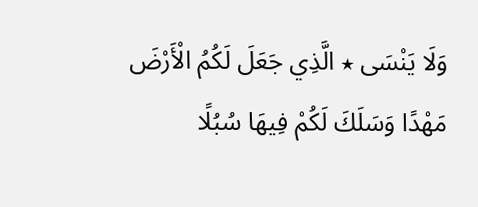وَلَا يَنْسَى ٭ الَّذِي جَعَلَ لَكُمُ الْأَرْضَ مَهْدًا وَسَلَكَ لَكُمْ فِيهَا سُبُلًا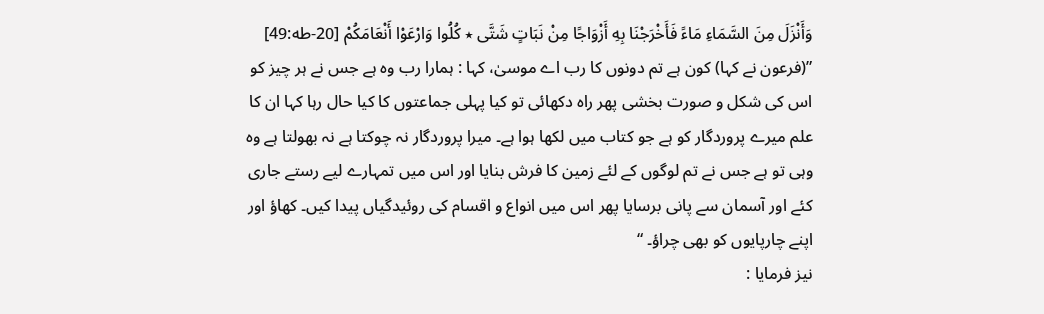وَأَنْزَلَ مِنَ السَّمَاءِ مَاءً فَأَخْرَجْنَا بِهِ أَزْوَاجًا مِنْ نَبَاتٍ شَتَّى ٭ كُلُوا وَارْعَوْا أَنْعَامَكُمْ [20-طه:49]
”(فرعون نے کہا) کون ہے تم دونوں کا رب اے موسیٰ، کہا : ہمارا رب وہ ہے جس نے ہر چیز کو اس کی شکل و صورت بخشی پھر راہ دکھائی تو کیا پہلی جماعتوں کا کیا حال رہا کہا ان کا علم میرے پروردگار کو ہے جو کتاب میں لکھا ہوا ہے۔ میرا پروردگار نہ چوکتا ہے نہ بھولتا ہے وہ وہی تو ہے جس نے تم لوگوں کے لئے زمین کا فرش بنایا اور اس میں تمہارے لیے رستے جاری کئے اور آسمان سے پانی برسایا پھر اس میں انواع و اقسام کی روئیدگیاں پیدا کیں۔ کھاؤ اور اپنے چارپایوں کو بھی چراؤ۔ “
نیز فرمایا :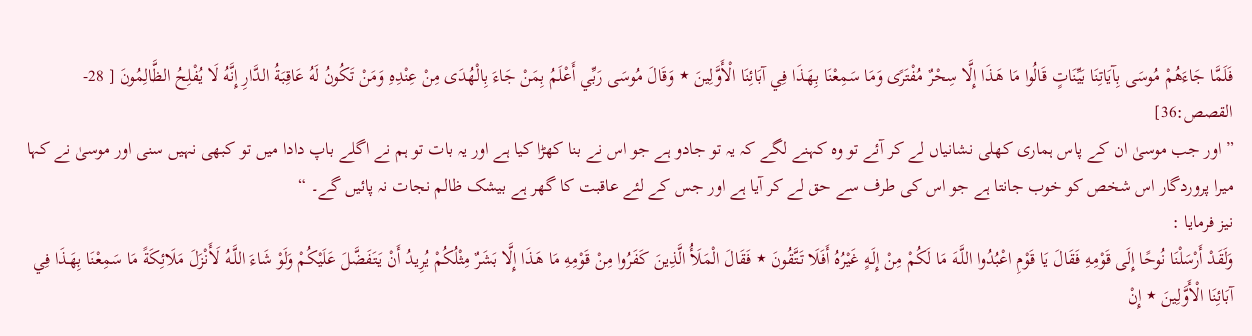فَلَمَّا جَاءَهُمْ مُوسَى بِآيَاتِنَا بَيِّنَاتٍ قَالُوا مَا هَـذَا إِلَّا سِحْرٌ مُفْتَرًى وَمَا سَمِعْنَا بِهَـذَا فِي آبَائِنَا الْأَوَّلِينَ ٭ وَقَالَ مُوسَى رَبِّي أَعْلَمُ بِمَنْ جَاءَ بِالْهُدَى مِنْ عِنْدِهِ وَمَنْ تَكُونُ لَهُ عَاقِبَةُ الدَّارِ إِنَّهُ لَا يُفْلِحُ الظَّالِمُونَ [ 28-القصص:36]
” اور جب موسیٰ ان کے پاس ہماری کھلی نشانیاں لے کر آئے تو وہ کہنے لگے کہ یہ تو جادو ہے جو اس نے بنا کھڑا کیا ہے اور یہ بات تو ہم نے اگلے باپ دادا میں تو کبھی نہیں سنی اور موسیٰ نے کہا میرا پروردگار اس شخص کو خوب جانتا ہے جو اس کی طرف سے حق لے کر آیا ہے اور جس کے لئے عاقبت کا گھر ہے بیشک ظالم نجات نہ پائیں گے۔ “
نیز فرمایا :
وَلَقَدْ أَرْسَلْنَا نُوحًا إِلَى قَوْمِهِ فَقَالَ يَا قَوْمِ اعْبُدُوا اللَّـهَ مَا لَكُمْ مِنْ إِلَـهٍ غَيْرُهُ أَفَلَا تَتَّقُونَ ٭ فَقَالَ الْمَلَأُ الَّذِينَ كَفَرُوا مِنْ قَوْمِهِ مَا هَـذَا إِلَّا بَشَرٌ مِثْلُكُمْ يُرِيدُ أَنْ يَتَفَضَّلَ عَلَيْكُمْ وَلَوْ شَاءَ اللَّـهُ لَأَنْزَلَ مَلَائِكَةً مَا سَمِعْنَا بِهَـذَا فِي آبَائِنَا الْأَوَّلِينَ ٭ إِنْ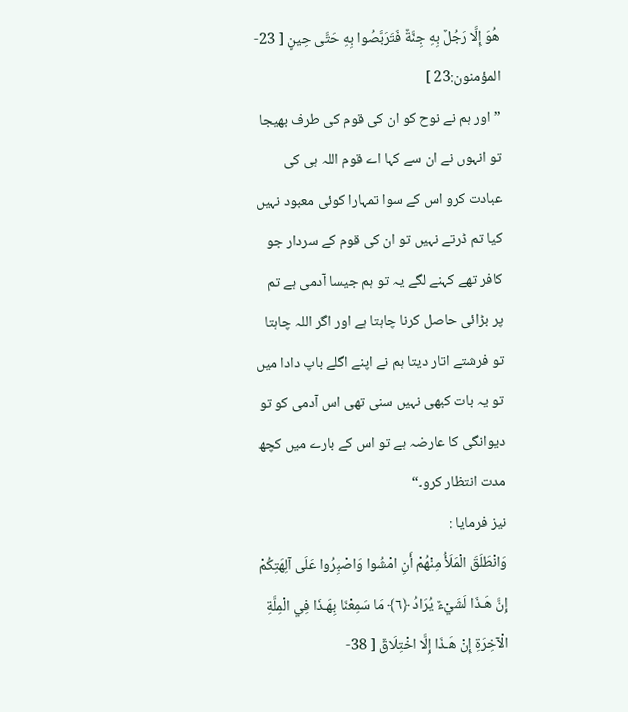هُوَ إِلَّا رَجُلٌ بِهِ جِنَّةٌ فَتَرَبَّصُوا بِهِ حَتَّى حِينٍ [ 23-المؤمنون:23 ]
” اور ہم نے نوح کو ان کی قوم کی طرف بھیجا تو انہوں نے ان سے کہا اے قوم اللہ ہی کی عبادت کرو اس کے سوا تمہارا کوئی معبود نہیں کیا تم ڈرتے نہیں تو ان کی قوم کے سردار جو کافر تھے کہنے لگے یہ تو ہم جیسا آدمی ہے تم پر بڑائی حاصل کرنا چاہتا ہے اور اگر اللہ چاہتا تو فرشتے اتار دیتا ہم نے اپنے اگلے باپ دادا میں تو یہ بات کبھی نہیں سنی تھی اس آدمی کو تو دیوانگی کا عارضہ ہے تو اس کے بارے میں کچھ مدت انتظار کرو۔“
نیز فرمایا :
وَانْطَلَقَ الْمَلَأُ مِنْهُمْ أَنِ امْشُوا وَاصْبِرُوا عَلَى آلِهَتِكُمْ إِنَّ هَـذَا لَشَيْءٌ يُرَادُ ﴿٦﴾ مَا سَمِعْنَا بِهَـذَا فِي الْمِلَّةِ الْآخِرَةِ إِنْ هَـذَا إِلَّا اخْتِلَاقٌ [ 38-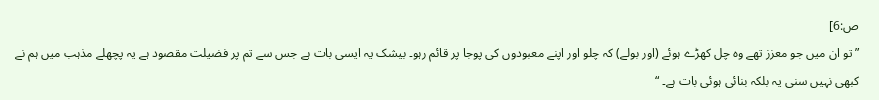ص:6]
” تو ان میں جو معزز تھے وہ چل کھڑے ہوئے (اور بولے) کہ چلو اور اپنے معبودوں کی پوجا پر قائم رہو۔ بیشک یہ ایسی بات ہے جس سے تم پر فضیلت مقصود ہے یہ پچھلے مذہب میں ہم نے کبھی نہیں سنی یہ بلکہ بنائی ہوئی بات ہے۔ “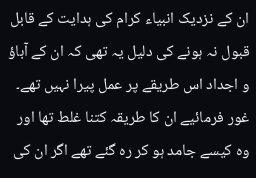ان کے نزدیک انبیاء کرام کی ہدایت کے قابل قبول نہ ہونے کی دلیل یہ تھی کہ ان کے آباؤ و اجداد اس طریقے پر عمل پیرا نہیں تھے۔ غور فرمائیے ان کا طریقہ کتنا غلط تھا اور وہ کیسے جامد ہو کر رہ گئے تھے اگر ان کی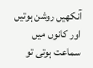آنکھیں روشن ہوتیں اور کانوں میں سماعت ہوتی تو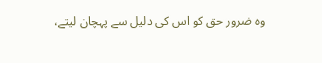وہ ضرور حق کو اس کی دلیل سے پہچان لیتے،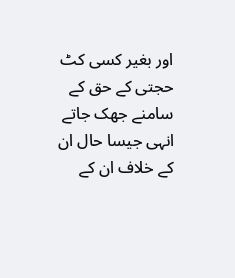اور بغیر کسی کٹ حجتی کے حق کے سامنے جھک جاتے انہی جیسا حال ان کے خلاف ان کے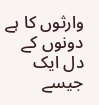وارثوں کا ہے دونوں کے دل ایک جیسے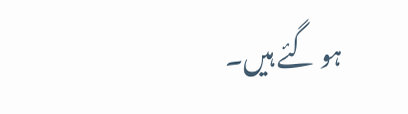ہو گئے ہیں۔